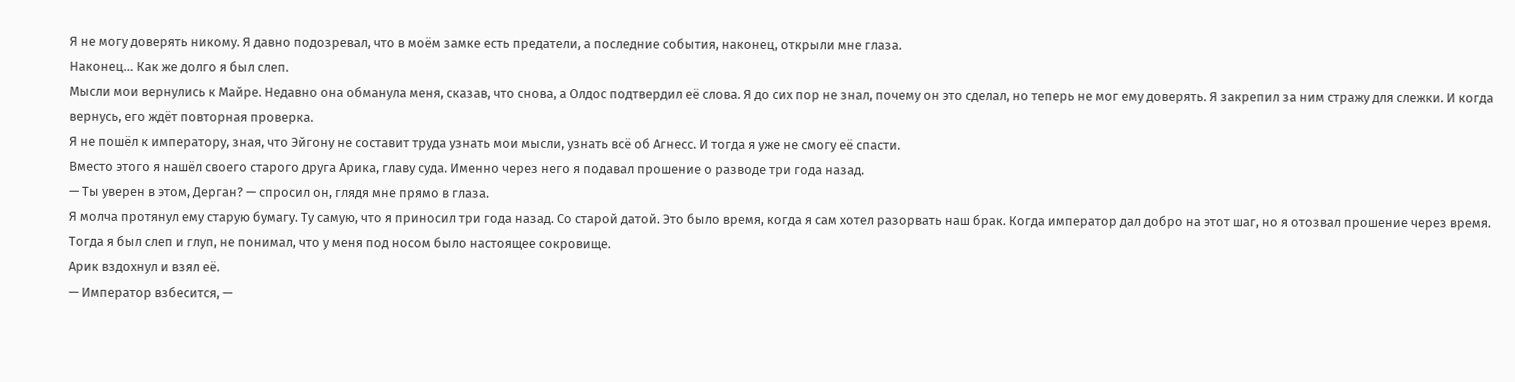Я не могу доверять никому. Я давно подозревал, что в моём замке есть предатели, а последние события, наконец, открыли мне глаза.
Наконец… Как же долго я был слеп.
Мысли мои вернулись к Майре. Недавно она обманула меня, сказав, что снова, а Олдос подтвердил её слова. Я до сих пор не знал, почему он это сделал, но теперь не мог ему доверять. Я закрепил за ним стражу для слежки. И когда вернусь, его ждёт повторная проверка.
Я не пошёл к императору, зная, что Эйгону не составит труда узнать мои мысли, узнать всё об Агнесс. И тогда я уже не смогу её спасти.
Вместо этого я нашёл своего старого друга Арика, главу суда. Именно через него я подавал прошение о разводе три года назад.
— Ты уверен в этом, Дерган? — спросил он, глядя мне прямо в глаза.
Я молча протянул ему старую бумагу. Ту самую, что я приносил три года назад. Со старой датой. Это было время, когда я сам хотел разорвать наш брак. Когда император дал добро на этот шаг, но я отозвал прошение через время.
Тогда я был слеп и глуп, не понимал, что у меня под носом было настоящее сокровище.
Арик вздохнул и взял её.
— Император взбесится, —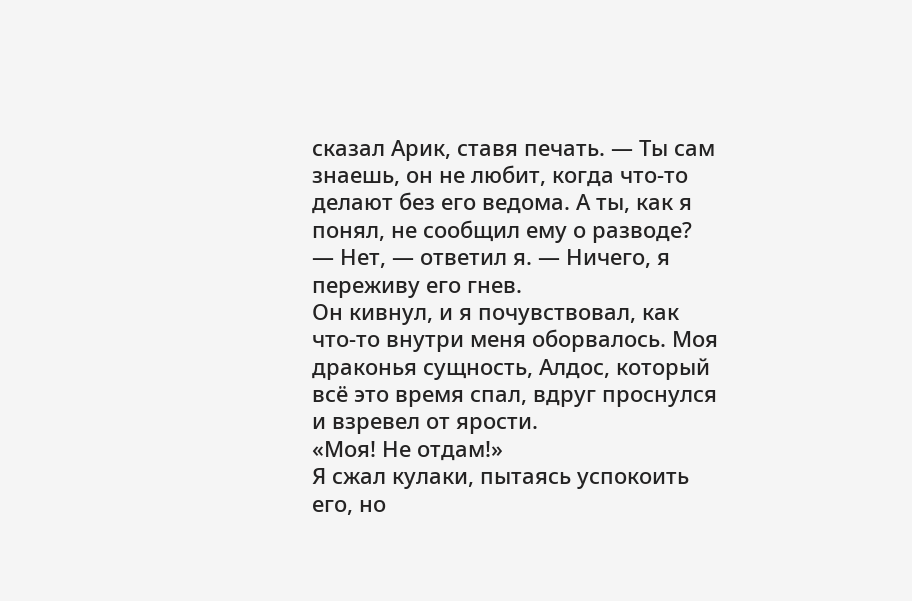сказал Арик, ставя печать. — Ты сам знаешь, он не любит, когда что-то делают без его ведома. А ты, как я понял, не сообщил ему о разводе?
— Нет, — ответил я. — Ничего, я переживу его гнев.
Он кивнул, и я почувствовал, как что-то внутри меня оборвалось. Моя драконья сущность, Алдос, который всё это время спал, вдруг проснулся и взревел от ярости.
«Моя! Не отдам!»
Я сжал кулаки, пытаясь успокоить его, но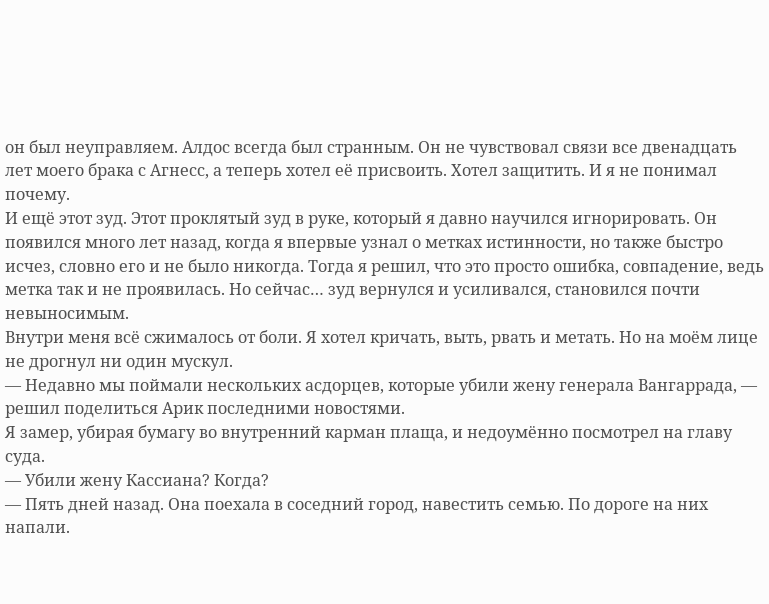он был неуправляем. Алдос всегда был странным. Он не чувствовал связи все двенадцать лет моего брака с Агнесс, а теперь хотел её присвоить. Хотел защитить. И я не понимал почему.
И ещё этот зуд. Этот проклятый зуд в руке, который я давно научился игнорировать. Он появился много лет назад, когда я впервые узнал о метках истинности, но также быстро исчез, словно его и не было никогда. Тогда я решил, что это просто ошибка, совпадение, ведь метка так и не проявилась. Но сейчас… зуд вернулся и усиливался, становился почти невыносимым.
Внутри меня всё сжималось от боли. Я хотел кричать, выть, рвать и метать. Но на моём лице не дрогнул ни один мускул.
— Недавно мы поймали нескольких асдорцев, которые убили жену генерала Вангаррада, — решил поделиться Арик последними новостями.
Я замер, убирая бумагу во внутренний карман плаща, и недоумённо посмотрел на главу суда.
— Убили жену Кассиана? Когда?
— Пять дней назад. Она поехала в соседний город, навестить семью. По дороге на них напали.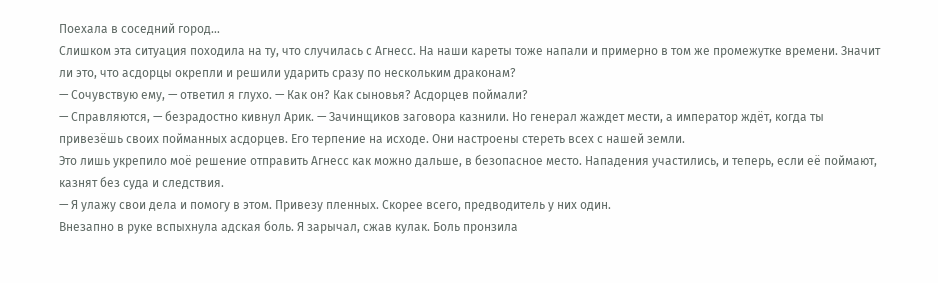Поехала в соседний город…
Слишком эта ситуация походила на ту, что случилась с Агнесс. На наши кареты тоже напали и примерно в том же промежутке времени. Значит ли это, что асдорцы окрепли и решили ударить сразу по нескольким драконам?
— Сочувствую ему, — ответил я глухо. — Как он? Как сыновья? Асдорцев поймали?
— Справляются, — безрадостно кивнул Арик. — Зачинщиков заговора казнили. Но генерал жаждет мести, а император ждёт, когда ты привезёшь своих пойманных асдорцев. Его терпение на исходе. Они настроены стереть всех с нашей земли.
Это лишь укрепило моё решение отправить Агнесс как можно дальше, в безопасное место. Нападения участились, и теперь, если её поймают, казнят без суда и следствия.
— Я улажу свои дела и помогу в этом. Привезу пленных. Скорее всего, предводитель у них один.
Внезапно в руке вспыхнула адская боль. Я зарычал, сжав кулак. Боль пронзила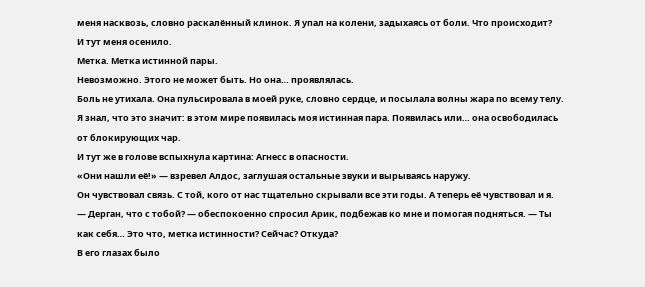меня насквозь, словно раскалённый клинок. Я упал на колени, задыхаясь от боли. Что происходит?
И тут меня осенило.
Метка. Метка истинной пары.
Невозможно. Этого не может быть. Но она… проявлялась.
Боль не утихала. Она пульсировала в моей руке, словно сердце, и посылала волны жара по всему телу. Я знал, что это значит: в этом мире появилась моя истинная пара. Появилась или… она освободилась от блокирующих чар.
И тут же в голове вспыхнула картина: Агнесс в опасности.
«Они нашли её!» — взревел Алдос, заглушая остальные звуки и вырываясь наружу.
Он чувствовал связь. С той, кого от нас тщательно скрывали все эти годы. А теперь её чувствовал и я.
— Дерган, что с тобой? — обеспокоенно спросил Арик, подбежав ко мне и помогая подняться. — Ты как себя… Это что, метка истинности? Сейчас? Откуда?
В его глазах было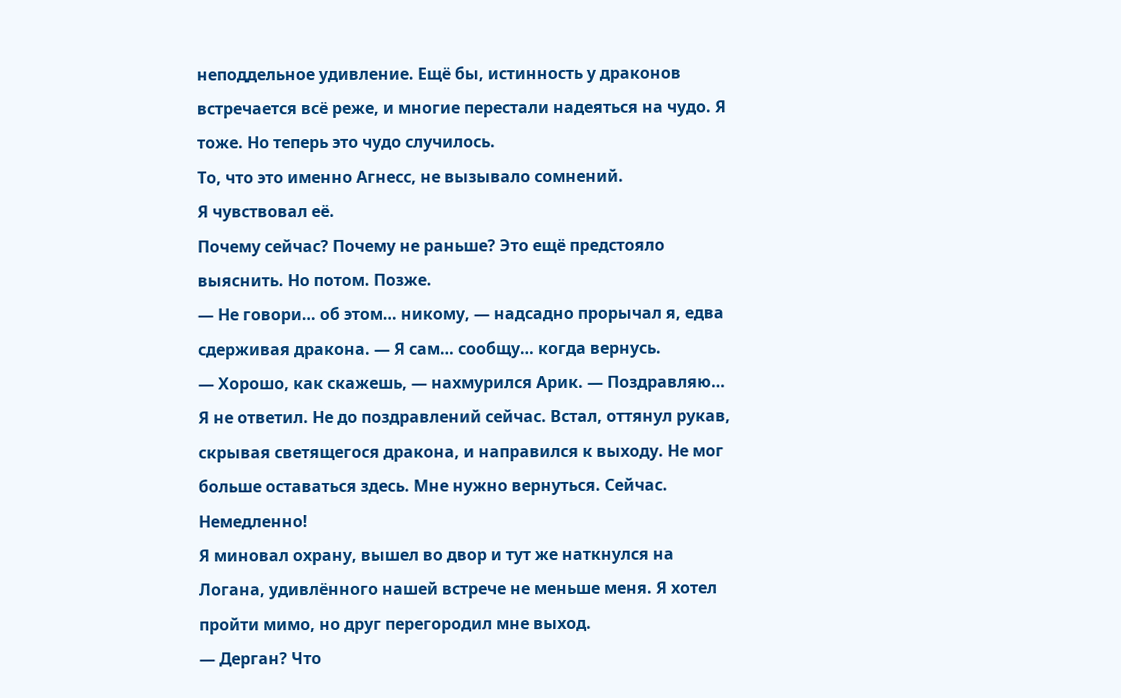неподдельное удивление. Ещё бы, истинность у драконов встречается всё реже, и многие перестали надеяться на чудо. Я тоже. Но теперь это чудо случилось.
То, что это именно Агнесс, не вызывало сомнений.
Я чувствовал её.
Почему сейчас? Почему не раньше? Это ещё предстояло выяснить. Но потом. Позже.
— Не говори… об этом… никому, — надсадно прорычал я, едва сдерживая дракона. — Я сам… сообщу… когда вернусь.
— Хорошо, как скажешь, — нахмурился Арик. — Поздравляю…
Я не ответил. Не до поздравлений сейчас. Встал, оттянул рукав, скрывая светящегося дракона, и направился к выходу. Не мог больше оставаться здесь. Мне нужно вернуться. Сейчас. Немедленно!
Я миновал охрану, вышел во двор и тут же наткнулся на Логана, удивлённого нашей встрече не меньше меня. Я хотел пройти мимо, но друг перегородил мне выход.
— Дерган? Что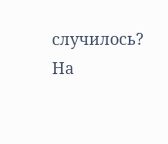случилось? На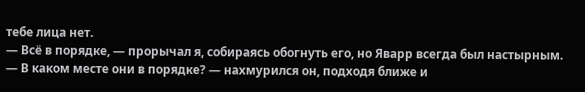тебе лица нет.
— Всё в порядке, — прорычал я, собираясь обогнуть его, но Яварр всегда был настырным.
— В каком месте они в порядке? — нахмурился он, подходя ближе и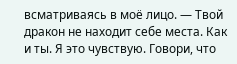всматриваясь в моё лицо. — Твой дракон не находит себе места. Как и ты. Я это чувствую. Говори, что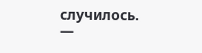случилось.
—